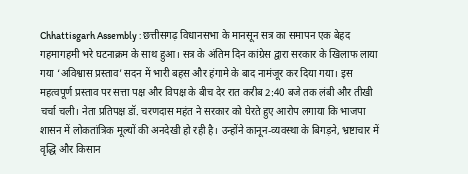Chhattisgarh Assembly : छत्तीसगढ़ विधानसभा के मानसून सत्र का समापन एक बेहद गहमागहमी भरे घटनाक्रम के साथ हुआ। सत्र के अंतिम दिन कांग्रेस द्वारा सरकार के खिलाफ लाया गया ‘अविश्वास प्रस्ताव’ सदन में भारी बहस और हंगामे के बाद नामंजूर कर दिया गया। इस महत्वपूर्ण प्रस्ताव पर सत्ता पक्ष और विपक्ष के बीच देर रात करीब 2:40 बजे तक लंबी और तीखी चर्चा चली। नेता प्रतिपक्ष डॉ. चरणदास महंत ने सरकार को घेरते हुए आरोप लगाया कि भाजपा शासन में लोकतांत्रिक मूल्यों की अनदेखी हो रही है। उन्होंने कानून-व्यवस्था के बिगड़ने, भ्रष्टाचार में वृद्धि और किसान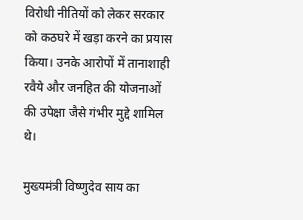विरोधी नीतियों को लेकर सरकार को कठघरे में खड़ा करने का प्रयास किया। उनके आरोपों में तानाशाही रवैये और जनहित की योजनाओं की उपेक्षा जैसे गंभीर मुद्दे शामिल थे।

मुख्यमंत्री विष्णुदेव साय का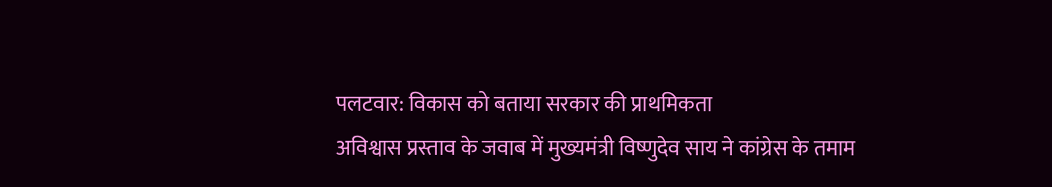पलटवार: विकास को बताया सरकार की प्राथमिकता
अविश्वास प्रस्ताव के जवाब में मुख्यमंत्री विष्णुदेव साय ने कांग्रेस के तमाम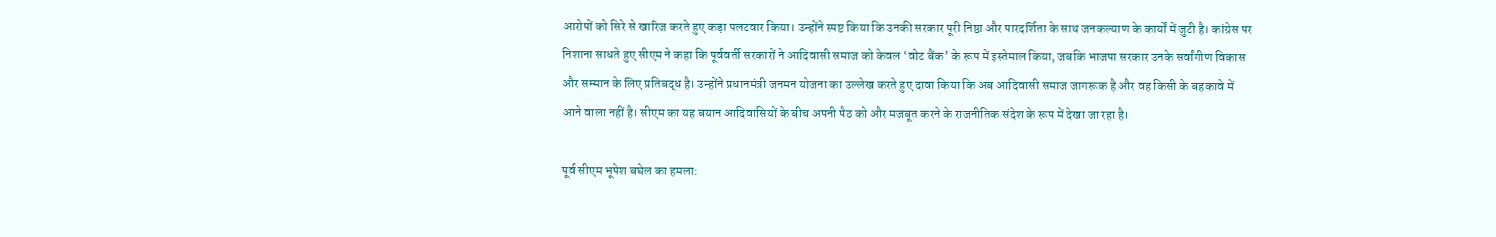आरोपों को सिरे से खारिज करते हुए कड़ा पलटवार किया। उन्होंने स्पष्ट किया कि उनकी सरकार पूरी निष्ठा और पारदर्शिता के साथ जनकल्याण के कार्यों में जुटी है। कांग्रेस पर निशाना साधते हुए सीएम ने कहा कि पूर्ववर्ती सरकारों ने आदिवासी समाज को केवल ‘वोट बैंक’ के रूप में इस्तेमाल किया, जबकि भाजपा सरकार उनके सर्वांगीण विकास और सम्मान के लिए प्रतिबद्ध है। उन्होंने प्रधानमंत्री जनमन योजना का उल्लेख करते हुए दावा किया कि अब आदिवासी समाज जागरूक है और वह किसी के बहकावे में आने वाला नहीं है। सीएम का यह बयान आदिवासियों के बीच अपनी पैठ को और मजबूत करने के राजनीतिक संदेश के रूप में देखा जा रहा है।

पूर्व सीएम भूपेश बघेल का हमला: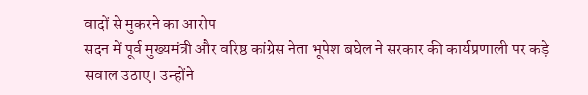वादों से मुकरने का आरोप
सदन में पूर्व मुख्यमंत्री और वरिष्ठ कांग्रेस नेता भूपेश बघेल ने सरकार की कार्यप्रणाली पर कड़े सवाल उठाए। उन्होंने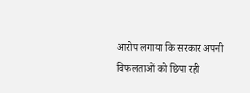आरोप लगाया कि सरकार अपनी विफलताओं को छिपा रही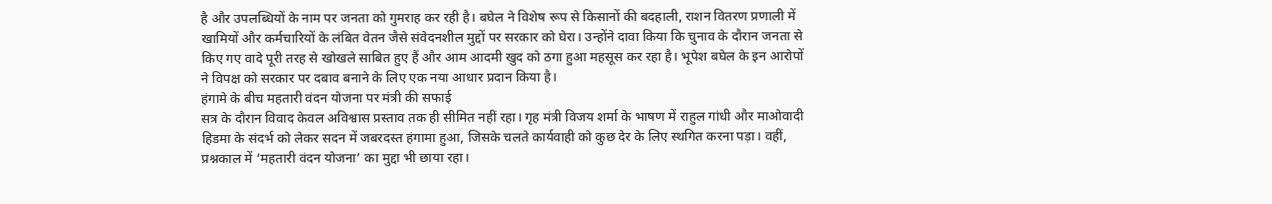है और उपलब्धियों के नाम पर जनता को गुमराह कर रही है। बघेल ने विशेष रूप से किसानों की बदहाली, राशन वितरण प्रणाली में खामियों और कर्मचारियों के लंबित वेतन जैसे संवेदनशील मुद्दों पर सरकार को घेरा। उन्होंने दावा किया कि चुनाव के दौरान जनता से किए गए वादे पूरी तरह से खोखले साबित हुए हैं और आम आदमी खुद को ठगा हुआ महसूस कर रहा है। भूपेश बघेल के इन आरोपों ने विपक्ष को सरकार पर दबाव बनाने के लिए एक नया आधार प्रदान किया है।
हंगामे के बीच महतारी वंदन योजना पर मंत्री की सफाई
सत्र के दौरान विवाद केवल अविश्वास प्रस्ताव तक ही सीमित नहीं रहा। गृह मंत्री विजय शर्मा के भाषण में राहुल गांधी और माओवादी हिडमा के संदर्भ को लेकर सदन में जबरदस्त हंगामा हुआ, जिसके चलते कार्यवाही को कुछ देर के लिए स्थगित करना पड़ा। वहीं, प्रश्नकाल में ‘महतारी वंदन योजना’ का मुद्दा भी छाया रहा।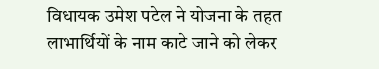विधायक उमेश पटेल ने योजना के तहत लाभार्थियों के नाम काटे जाने को लेकर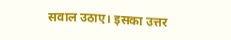सवाल उठाए। इसका उत्तर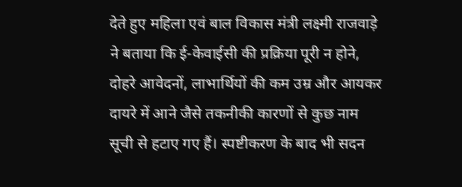देते हुए महिला एवं बाल विकास मंत्री लक्ष्मी राजवाड़े ने बताया कि ई-केवाईसी की प्रक्रिया पूरी न होने, दोहरे आवेदनों, लाभार्थियों की कम उम्र और आयकर दायरे में आने जैसे तकनीकी कारणों से कुछ नाम सूची से हटाए गए हैं। स्पष्टीकरण के बाद भी सदन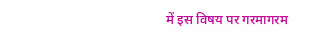में इस विषय पर गरमागरम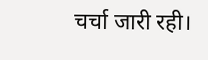चर्चा जारी रही।